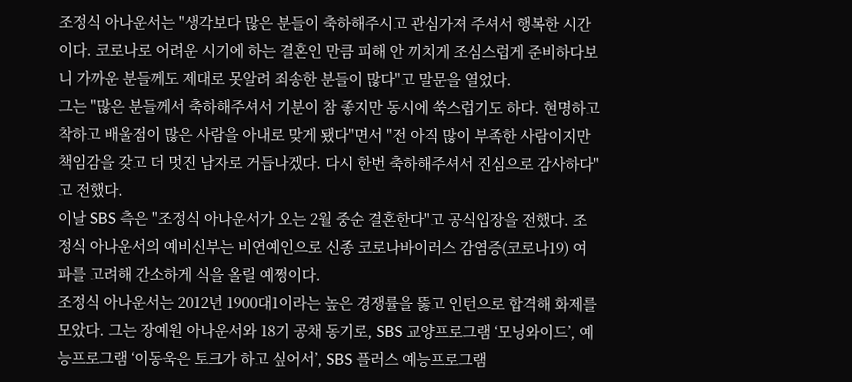조정식 아나운서는 "생각보다 많은 분들이 축하해주시고 관심가져 주셔서 행복한 시간이다. 코로나로 어려운 시기에 하는 결혼인 만큼 피해 안 끼치게 조심스럽게 준비하다보니 가까운 분들께도 제대로 못알려 죄송한 분들이 많다"고 말문을 열었다.
그는 "많은 분들께서 축하해주셔서 기분이 참 좋지만 동시에 쑥스럽기도 하다. 현명하고 착하고 배울점이 많은 사람을 아내로 맞게 됐다"면서 "전 아직 많이 부족한 사람이지만 책임감을 갖고 더 멋진 남자로 거듭나겠다. 다시 한번 축하해주셔서 진심으로 감사하다"고 전했다.
이날 SBS 측은 "조정식 아나운서가 오는 2월 중순 결혼한다"고 공식입장을 전했다. 조정식 아나운서의 예비신부는 비연예인으로 신종 코로나바이러스 감염증(코로나19) 여파를 고려해 간소하게 식을 올릴 예쩡이다.
조정식 아나운서는 2012년 1900대1이라는 높은 경쟁률을 뚫고 인턴으로 합격해 화제를 모았다. 그는 장예원 아나운서와 18기 공채 동기로, SBS 교양프로그램 ‘모닝와이드’, 예능프로그램 ‘이동욱은 토크가 하고 싶어서’, SBS 플러스 예능프로그램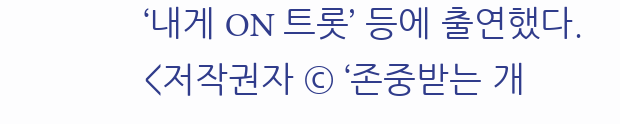‘내게 ON 트롯’ 등에 출연했다.
<저작권자 © ‘존중받는 개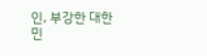인, 부강한 대한민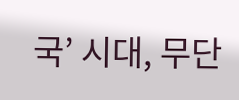국’ 시대, 무단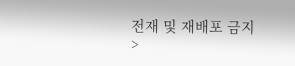전재 및 재배포 금지>